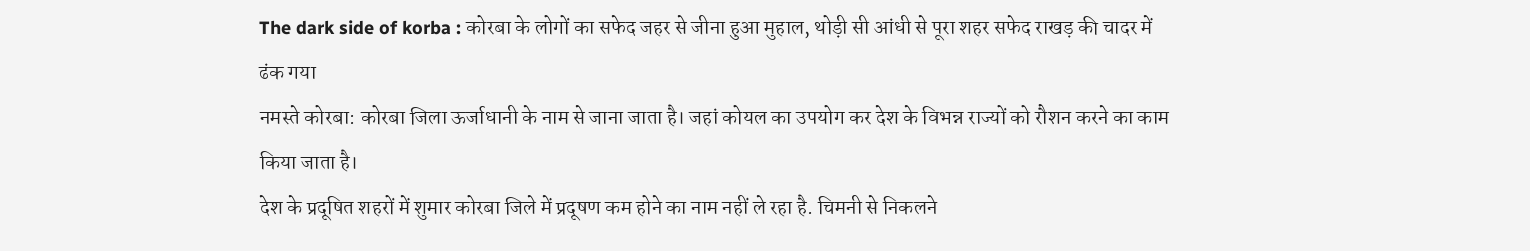The dark side of korba : कोरबा के लोगों का सफेद जहर से जीना हुआ मुहाल, थोड़ी सी आंधी से पूरा शहर सफेद राखड़ की चादर में ढंक गया
नमस्ते कोरबा: कोरबा जिला ऊर्जाधानी के नाम से जाना जाता है। जहां कोयल का उपयोग कर देश के विभन्न राज्यों को रौशन करने का काम किया जाता है।
देश के प्रदूषित शहरों में शुमार कोरबा जिले में प्रदूषण कम होने का नाम नहीं ले रहा है. चिमनी से निकलने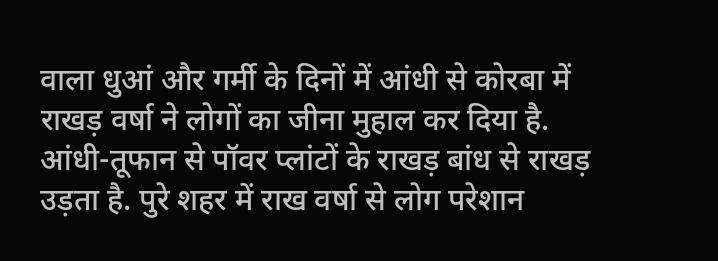वाला धुआं और गर्मी के दिनों में आंधी से कोरबा में राखड़ वर्षा ने लोगों का जीना मुहाल कर दिया है. आंधी-तूफान से पॉवर प्लांटों के राखड़ बांध से राखड़ उड़ता है. पुरे शहर में राख वर्षा से लोग परेशान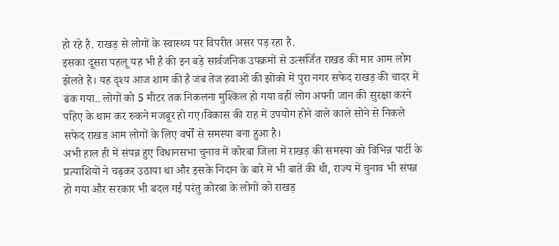हो रहे है. राखड़ से लोगों के स्वास्थ्य पर विपरीत असर पड़ रहा है.
इसका दूसरा पहलू यह भी है की इन बड़े सार्वजनिक उपक्रमों से उत्सर्जित राखड की मार आम लोग झेलते है। यह दृश्य आज शाम की है जब तेज हवाओं की झोंको में पुरा नगर सफेद राखड़ की चादर में ढंक गया.. लोगों को 5 मीटर तक निकलना मुश्किल हो गया वहीं लोग अपनी जान की सुरक्षा करने पहिए के थाम कर रुकने मजबूर हो गए।विकास की राह में उपयोग होने वाले काले सोने से निकले सफेद राखड आम लोगों के लिए वर्षों से समस्या बना हुआ है।
अभी हाल ही में संपन्न हुए विधानसभा चुनाव में कोरबा जिला में राखड़ की समस्या को विभिन्न पार्टी के प्रत्याशियों ने चढ़कर उठाया था और इसके निदान के बारे में भी बातें की थी, राज्य में चुनाव भी संपन्न हो गया और सरकार भी बदल गई परंतु कोरबा के लोगों को राखड़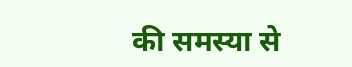की समस्या से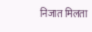निजात मिलता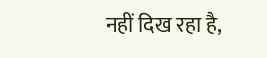नहीं दिख रहा है,